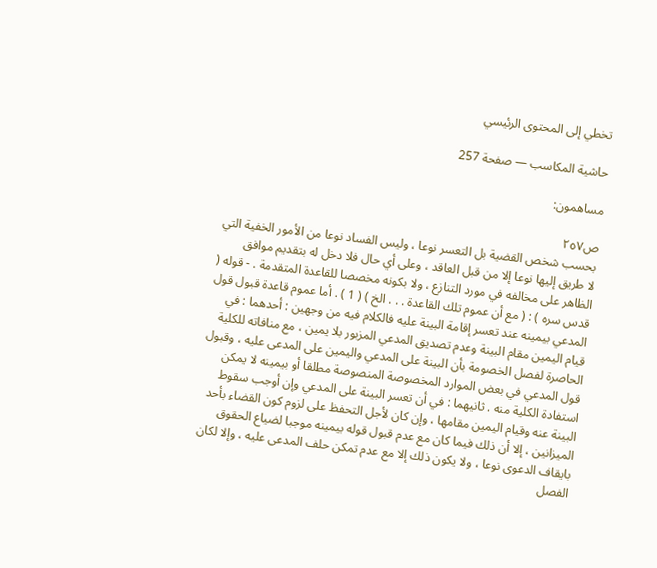تخطي إلى المحتوى الرئيسي

حاشية المكاسب — صفحة 257

مساهمون:

ص٢٥٧
بحسب شخص القضية بل التعسر نوعا ، وليس الفساد نوعا من الأمور الخفية التي لا طريق إليها نوعا إلا من قبل العاقد ، وعلى أي حال فلا دخل له بتقديم موافق الظاهر على مخالفه في مورد التنازع ، ولا بكونه مخصصا للقاعدة المتقدمة . - قوله ( قدس سره ) : ( مع أن عموم تلك القاعدة . . . الخ ) ( 1 ) . أما عموم قاعدة قبول قول المدعي بيمينه عند تعسر إقامة البينة عليه فالكلام فيه من وجهين : أحدهما : في قيام اليمين مقام البينة وعدم تصديق المدعي المزبور بلا يمين ، مع منافاته للكلية الحاصرة لفصل الخصومة بأن البينة على المدعي واليمين على المدعى عليه ، وقبول قول المدعي في بعض الموارد المخصوصة المنصوصة مطلقا أو بيمينه لا يمكن استفادة الكلية منه . ثانيهما : في أن تعسر البينة على المدعي وإن أوجب سقوط البينة عنه وقيام اليمين مقامها ، وإن كان لأجل التحفظ على لزوم كون القضاء بأحد الميزانين ، إلا أن ذلك فيما كان مع عدم قبول قوله بيمينه موجبا لضياع الحقوق بايقاف الدعوى نوعا ، ولا يكون ذلك إلا مع عدم تمكن حلف المدعى عليه ، وإلا لكان الفصل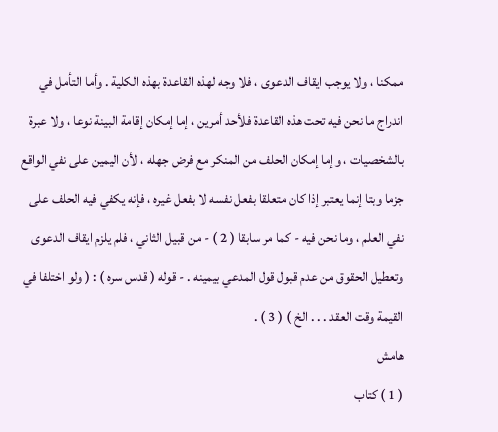ممكنا ، ولا يوجب ايقاف الدعوى ، فلا وجه لهذه القاعدة بهذه الكلية . وأما التأمل في اندراج ما نحن فيه تحت هذه القاعدة فلأحد أمرين ، إما إمكان إقامة البينة نوعا ، ولا عبرة بالشخصيات ، وإما إمكان الحلف من المنكر مع فرض جهله ، لأن اليمين على نفي الواقع جزما وبتا إنما يعتبر إذا كان متعلقا بفعل نفسه لا بفعل غيره ، فإنه يكفي فيه الحلف على نفي العلم ، وما نحن فيه - كما مر سابقا ( 2 ) - من قبيل الثاني ، فلم يلزم ايقاف الدعوى وتعطيل الحقوق من عدم قبول قول المدعي بيمينه . - قوله ( قدس سره ) : ( ولو اختلفا في القيمة وقت العقد . . . الخ ) ( 3 ) .
هامش
( 1 ) كتاب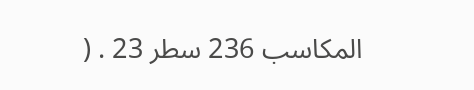المكاسب 236 سطر 23 . (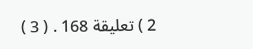2 ) تعليقة 168 . ( 3 )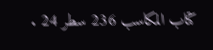كتاب المكاسب 236 سطر 24 .